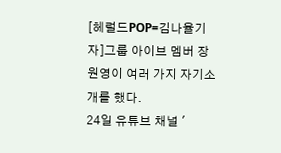[헤럴드POP=김나율기자]그룹 아이브 멤버 장원영이 여러 가지 자기소개를 했다.
24일 유튜브 채널 '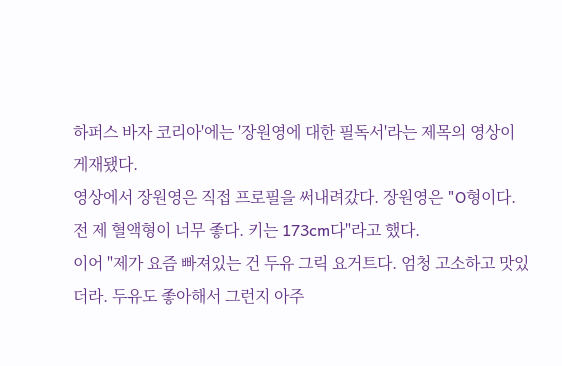하퍼스 바자 코리아'에는 '장원영에 대한 필독서'라는 제목의 영상이 게재됐다.
영상에서 장원영은 직접 프로필을 써내려갔다. 장원영은 "O형이다. 전 제 혈액형이 너무 좋다. 키는 173cm다"라고 했다.
이어 "제가 요즘 빠져있는 건 두유 그릭 요거트다. 엄청 고소하고 맛있더라. 두유도 좋아해서 그런지 아주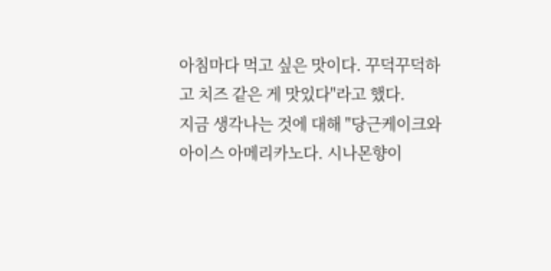아침마다 먹고 싶은 맛이다. 꾸덕꾸덕하고 치즈 같은 게 맛있다"라고 했다.
지금 생각나는 것에 대해 "당근케이크와 아이스 아메리카노다. 시나몬향이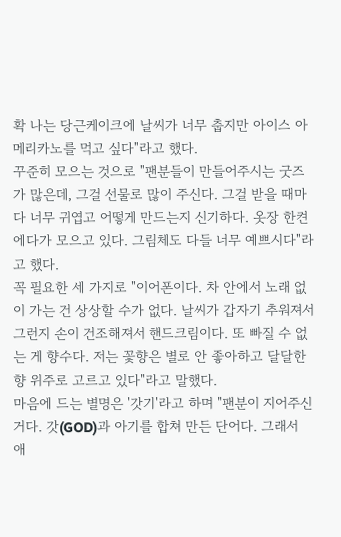확 나는 당근케이크에 날씨가 너무 춥지만 아이스 아메리카노를 먹고 싶다"라고 했다.
꾸준히 모으는 것으로 "팬분들이 만들어주시는 굿즈가 많은데, 그걸 선물로 많이 주신다. 그걸 받을 때마다 너무 귀엽고 어떻게 만드는지 신기하다. 옷장 한켠에다가 모으고 있다. 그림체도 다들 너무 예쁘시다"라고 했다.
꼭 필요한 세 가지로 "이어폰이다. 차 안에서 노래 없이 가는 건 상상할 수가 없다. 날씨가 갑자기 추워져서 그런지 손이 건조해져서 핸드크림이다. 또 빠질 수 없는 게 향수다. 저는 꽃향은 별로 안 좋아하고 달달한 향 위주로 고르고 있다"라고 말했다.
마음에 드는 별명은 '갓기'라고 하며 "팬분이 지어주신 거다. 갓(GOD)과 아기를 합쳐 만든 단어다. 그래서 애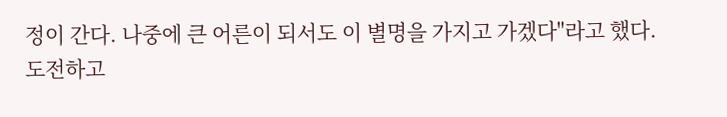정이 간다. 나중에 큰 어른이 되서도 이 별명을 가지고 가겠다"라고 했다.
도전하고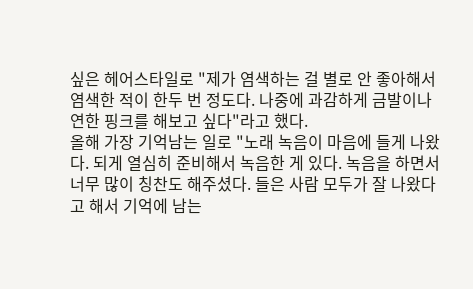싶은 헤어스타일로 "제가 염색하는 걸 별로 안 좋아해서 염색한 적이 한두 번 정도다. 나중에 과감하게 금발이나 연한 핑크를 해보고 싶다"라고 했다.
올해 가장 기억남는 일로 "노래 녹음이 마음에 들게 나왔다. 되게 열심히 준비해서 녹음한 게 있다. 녹음을 하면서 너무 많이 칭찬도 해주셨다. 들은 사람 모두가 잘 나왔다고 해서 기억에 남는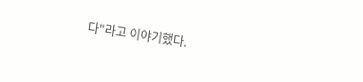다"라고 이야기했다.